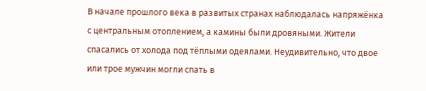В начале прошлого века в развитых странах наблюдалась напряжёнка с центральным отоплением, а камины были дровяными. Жители спасались от холода под тёплыми одеялами. Неудивительно, что двое или трое мужчин могли спать в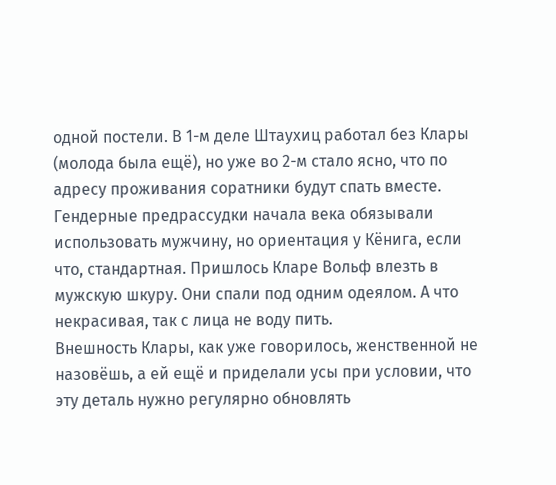одной постели. В 1-м деле Штаухиц работал без Клары (молода была ещё), но уже во 2-м стало ясно, что по адресу проживания соратники будут спать вместе. Гендерные предрассудки начала века обязывали использовать мужчину, но ориентация у Кёнига, если что, стандартная. Пришлось Кларе Вольф влезть в мужскую шкуру. Они спали под одним одеялом. А что некрасивая, так с лица не воду пить.
Внешность Клары, как уже говорилось, женственной не назовёшь, а ей ещё и приделали усы при условии, что эту деталь нужно регулярно обновлять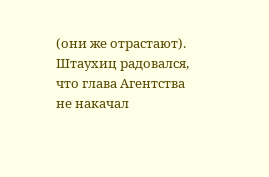(они же отрастают). Штаухиц радовался, что глава Агентства не накачал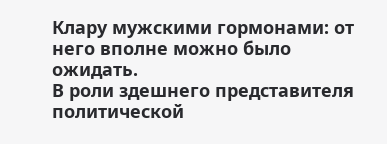Клару мужскими гормонами: от него вполне можно было ожидать.
В роли здешнего представителя политической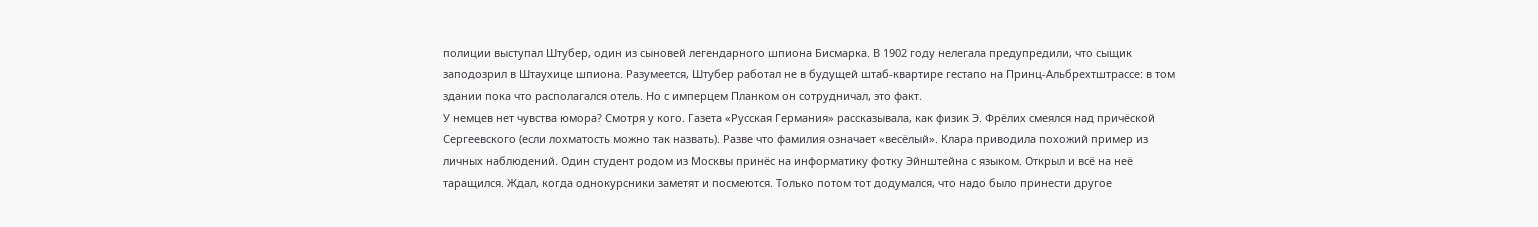полиции выступал Штубер, один из сыновей легендарного шпиона Бисмарка. В 1902 году нелегала предупредили, что сыщик заподозрил в Штаухице шпиона. Разумеется, Штубер работал не в будущей штаб-квартире гестапо на Принц-Альбрехтштрассе: в том здании пока что располагался отель. Но с имперцем Планком он сотрудничал, это факт.
У немцев нет чувства юмора? Смотря у кого. Газета «Русская Германия» рассказывала, как физик Э. Фрёлих смеялся над причёской Сергеевского (если лохматость можно так назвать). Разве что фамилия означает «весёлый». Клара приводила похожий пример из личных наблюдений. Один студент родом из Москвы принёс на информатику фотку Эйнштейна с языком. Открыл и всё на неё таращился. Ждал, когда однокурсники заметят и посмеются. Только потом тот додумался, что надо было принести другое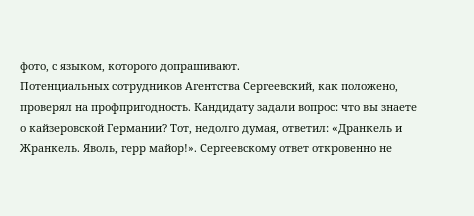фото, с языком, которого допрашивают.
Потенциальных сотрудников Агентства Сергеевский, как положено, проверял на профпригодность. Кандидату задали вопрос: что вы знаете о кайзеровской Германии? Тот, недолго думая, ответил: «Дранкель и Жранкель. Яволь, герр майор!». Сергеевскому ответ откровенно не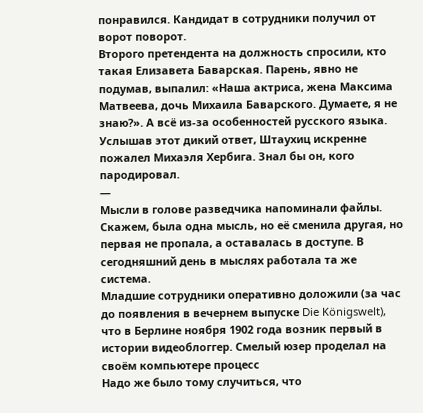понравился. Кандидат в сотрудники получил от ворот поворот.
Второго претендента на должность спросили, кто такая Елизавета Баварская. Парень, явно не подумав, выпалил: «Наша актриса, жена Максима Матвеева, дочь Михаила Баварского. Думаете, я не знаю?». А всё из-за особенностей русского языка. Услышав этот дикий ответ, Штаухиц искренне пожалел Михаэля Хербига. Знал бы он, кого пародировал.
—
Мысли в голове разведчика напоминали файлы. Скажем, была одна мысль, но её сменила другая, но первая не пропала, а оставалась в доступе. В сегодняшний день в мыслях работала та же система.
Младшие сотрудники оперативно доложили (за час до появления в вечернем выпуске Die Königswelt), что в Берлине ноября 1902 года возник первый в истории видеоблоггер. Смелый юзер проделал на своём компьютере процесс
Надо же было тому случиться, что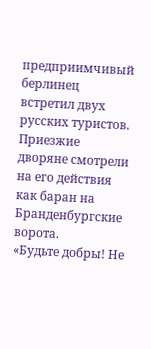предприимчивый берлинец встретил двух русских туристов. Приезжие дворяне смотрели на его действия как баран на Бранденбургские ворота.
«Будьте добры! Не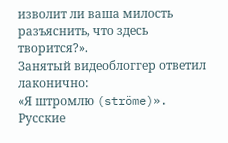изволит ли ваша милость разъяснить, что здесь творится?».
Занятый видеоблоггер ответил лаконично:
«Я штромлю (ströme)».
Русские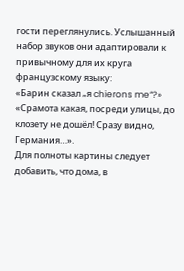гости переглянулись. Услышанный набор звуков они адаптировали к привычному для их круга французскому языку:
«Барин сказал „я chierons me“?»
«Срамота какая, посреди улицы, до клозету не дошёл! Сразу видно, Германия…».
Для полноты картины следует добавить, что дома, в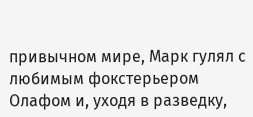привычном мире, Марк гулял с любимым фокстерьером Олафом и, уходя в разведку,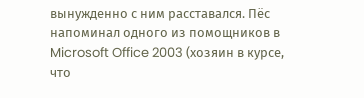вынужденно с ним расставался. Пёс напоминал одного из помощников в Microsoft Office 2003 (хозяин в курсе, что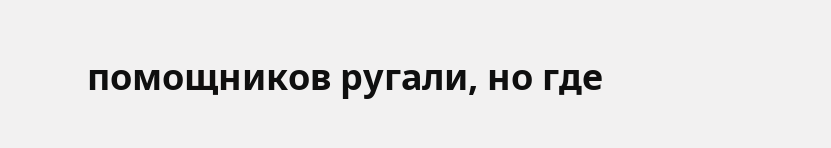помощников ругали, но где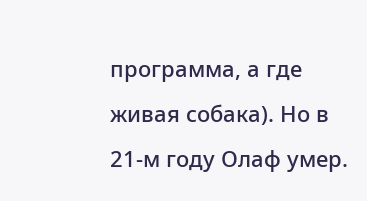программа, а где живая собака). Но в 21-м году Олаф умер.